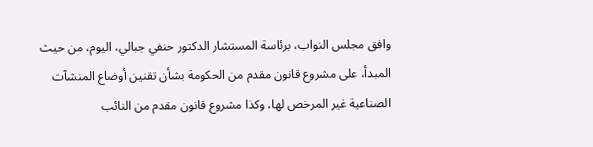وافق مجلس النواب، برئاسة المستشار الدكتور حنفي جبالي، اليوم، من حيث المبدأ، على مشروع قانون مقدم من الحكومة بشأن تقنين أوضاع المنشآت الصناعية غير المرخص لها، وكذا مشروع قانون مقدم من النائب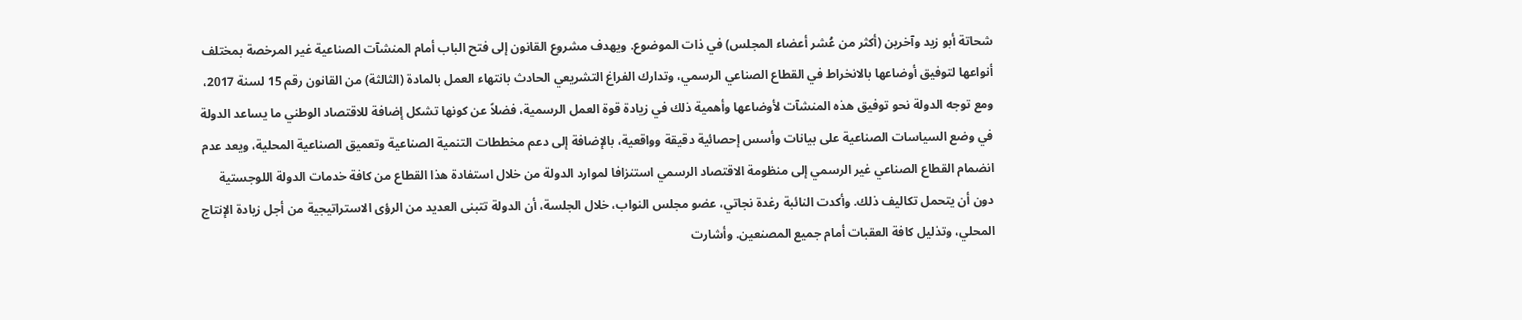شحاتة أبو زيد وآخرين (أكثر من عُشر أعضاء المجلس) في ذات الموضوع. ويهدف مشروع القانون إلى فتح الباب أمام المنشآت الصناعية غير المرخصة بمختلف أنواعها لتوفيق أوضاعها بالانخراط في القطاع الصناعي الرسمي، وتدارك الفراغ التشريعي الحادث بانتهاء العمل بالمادة (الثالثة) من القانون رقم 15 لسنة 2017، ومع توجه الدولة نحو توفيق هذه المنشآت لأوضاعها وأهمية ذلك في زيادة قوة العمل الرسمية، فضلاً عن كونها تشكل إضافة للاقتصاد الوطني ما يساعد الدولة في وضع السياسات الصناعية على بيانات وأسس إحصائية دقيقة وواقعية، بالإضافة إلى دعم مخططات التنمية الصناعية وتعميق الصناعية المحلية، ويعد عدم انضمام القطاع الصناعي غير الرسمي إلى منظومة الاقتصاد الرسمي استنزافا لموارد الدولة من خلال استفادة هذا القطاع من كافة خدمات الدولة اللوجستية دون أن يتحمل تكاليف ذلك. وأكدت النائبة رغدة نجاتي، عضو مجلس النواب، خلال الجلسة، أن الدولة تتبنى العديد من الرؤى الاستراتيجية من أجل زيادة الإنتاج المحلي، وتذليل كافة العقبات أمام جميع المصنعين. وأشارت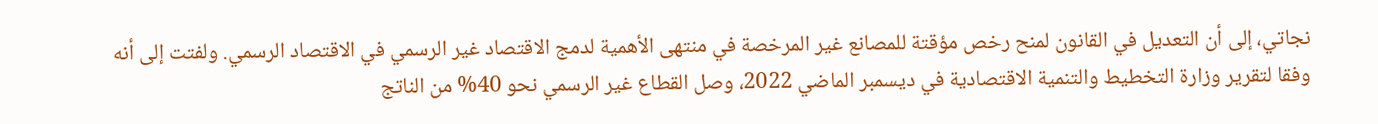نجاتي، إلى أن التعديل في القانون لمنح رخص مؤقتة للمصانع غير المرخصة في منتهى الأهمية لدمج الاقتصاد غير الرسمي في الاقتصاد الرسمي. ولفتت إلى أنه وفقا لتقرير وزارة التخطيط والتنمية الاقتصادية في ديسمبر الماضي 2022، وصل القطاع غير الرسمي نحو 40% من الناتج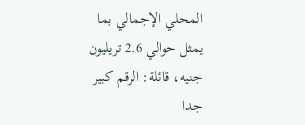المحلي الإجمالي بما يمثل حوالي 2.6 تريليون جنيه، قائلة: الرقم كبير جدا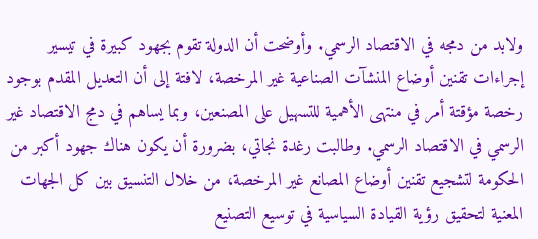ولابد من دمجه في الاقتصاد الرسمي. وأوضحت أن الدولة تقوم بجهود كبيرة في تيسير إجراءات تقنين أوضاع المنشآت الصناعية غير المرخصة، لافتة إلى أن التعديل المقدم بوجود رخصة مؤقتة أمر في منتهى الأهمية للتسهيل على المصنعين، وبما يساهم في دمج الاقتصاد غير الرسمي في الاقتصاد الرسمي. وطالبت رغدة نجاتي، بضرورة أن يكون هناك جهود أكبر من الحكومة لتشجيع تقنين أوضاع المصانع غير المرخصة، من خلال التنسيق بين كل الجهات المعنية لتحقيق رؤية القيادة السياسية في توسيع التصنيع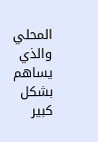المحلي والذي يساهم بشكل كبير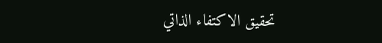تحقيق الاكتفاء الذاتي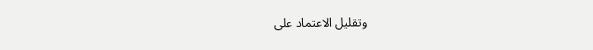وتقليل الاعتماد على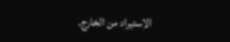الاستيراد من الخارج.